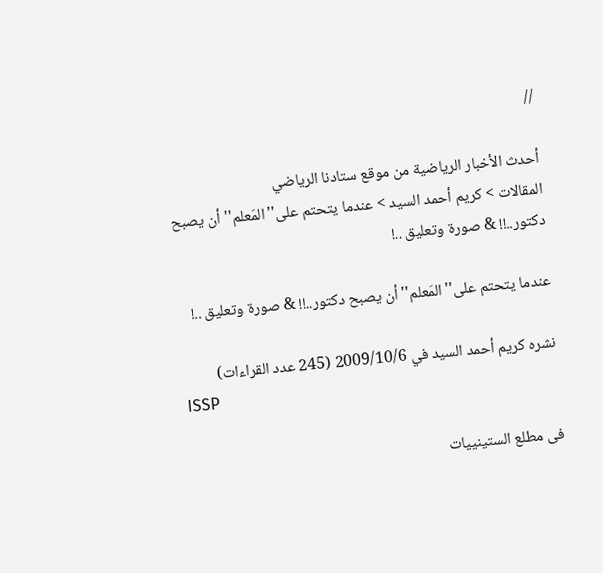//

أحدث الأخبار الرياضية من موقع ستادنا الرياضي
المقالات > كريم أحمد السيد > عندما يتحتم على''المَعلم'' أن يصبح دكتور..!! & صورة وتعليق ..!

عندما يتحتم على''المَعلم'' أن يصبح دكتور..!! & صورة وتعليق ..!

نشره كريم أحمد السيد في 2009/10/6 (245 عدد القراءات)
ISSP

فى مطلع الستينييات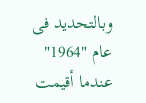وبالتحديد فى عام "1964" عندما أقيمت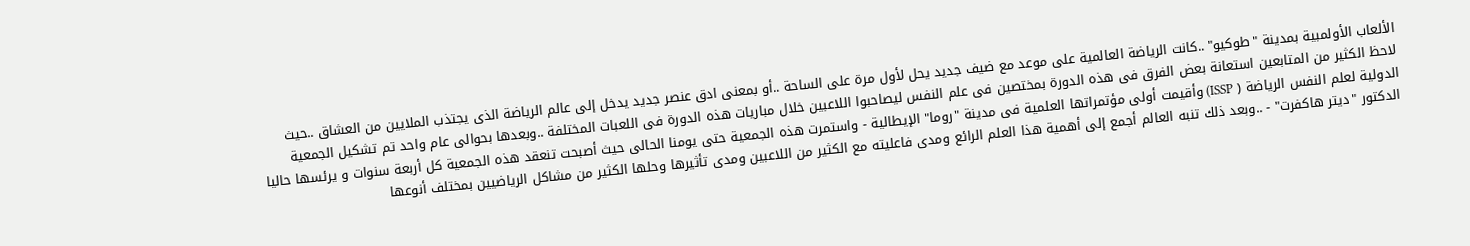الألعاب الأولمبية بمدينة "طوكيو" ..كانت الرياضة العالمية على موعد مع ضيف جديد يحل لأول مرة على الساحة ..أو بمعنى ادق عنصر جديد يدخل إلى عالم الرياضة الذى يجتذب الملايين من العشاق ..حيث لاحظ الكثير من المتابعين استعانة بعض الفرق فى هذه الدورة بمختصين فى علم النفس ليصاحبوا اللاعبين خلال مباريات هذه الدورة فى اللعبات المختلفة ..وبعدها بحوالى عام واحد تم تشكيل الجمعية الدولية لعلم النفس الرياضة ( ISSP) وأقيمت أولى مؤتمراتها العلمية فى مدينة "روما" الإيطالية - واستمرت هذه الجمعية حتى يومنا الحالى حيث أصبحت تنعقد هذه الجمعية كل أربعة سنوات و يرئسها حاليا الدكتور "ديتر هاكفرت" - ..وبعد ذلك تنبه العالم أجمع إلى أهمية هذا العلم الرائع ومدى فاعليته مع الكثير من اللاعبين ومدى تأثيرها وحلها الكثير من مشاكل الرياضيين بمختلف أنوعها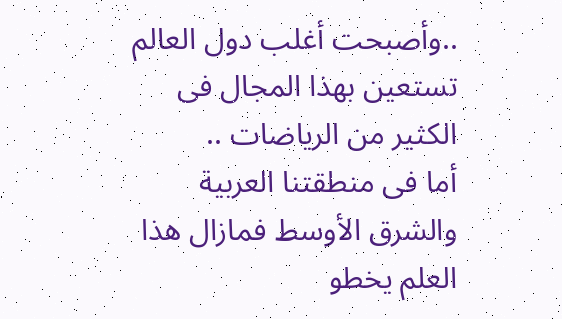..وأصبحت أغلب دول العالم تستعين بهذا المجال فى الكثير من الرياضات ..
أما فى منطقتنا العربية والشرق الأوسط فمازال هذا العلم يخطو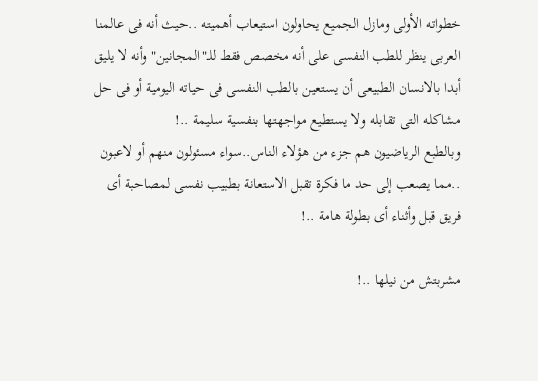خطواته الأولى ومازل الجميع يحاولون استيعاب أهميته ..حيث أنه فى عالمنا العربى ينظر للطب النفسى على أنه مخصص فقط للـ"المجانين" وأنه لا يليق أبدا بالانسان الطبيعى أن يستعين بالطب النفسى فى حياته اليومية أو فى حل مشاكله التى تقابله ولا يستطيع مواجهتها بنفسية سليمة ..!
وبالطبع الرياضيون هم جزء من هؤلاء الناس..سواء مسئولون منهم أو لاعبون ..مما يصعب إلى حد ما فكرة تقبل الاستعانة بطبيب نفسى لمصاحبة أى فريق قبل وأثناء أى بطولة هامة ..!

مشربتش من نيلها ..!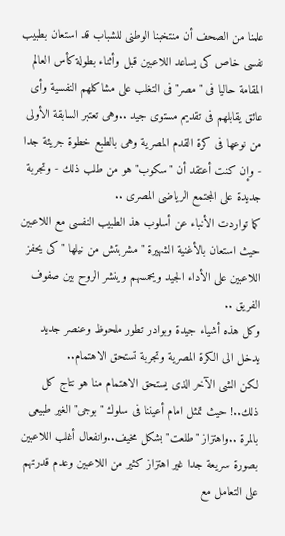علمنا من الصحف أن منتخبنا الوطنى للشباب قد استعان بطبيب نفسى خاص كى يساعد اللاعبين قبل وأثناء بطولة كأس العالم المقامة حاليا فى "مصر" فى التغلب على مشاكلهم النفسية وأى عائق يقابلهم فى تقديم مستوى جيد ..وهى تعتبر السابقة الأولى من نوعها فى كرة القدم المصرية وهى بالطبع خطوة جريئة جدا - وإن كنت أعتقد أن "سكوب" هو من طلب ذلك - وتجربة جديدة على المجتمع الرياضى المصرى ..
كما تواردت الأنباء عن أسلوب هذ الطبيب النفسى مع اللاعبين حيث استعان بالأغنية الشهيرة "مشربتش من نيلها " كى يحفز اللاعبين على الأداء الجيد ويحمسهم وينشر الروح بين صفوف الفريق ..
وكل هذه أشياء جيدة وبوادر تطور ملحوظ وعنصر جديد يدخل الى الكرة المصرية وتجربة تستحق الاهتمام..
لكن الشى الآخر الذى يستحق الاهتمام منا هو نتاج كل ذلك..! حيث تمثل امام أعيننا فى سلوك "بوجى" الغير طبيعى بالمرة ..واهتزاز "طلعت" بشكل مخيف..وانفعال أغلب اللاعبين بصورة سريعة جدا غير اهتزاز كثير من اللاعبين وعدم قدرتهم على التعامل مع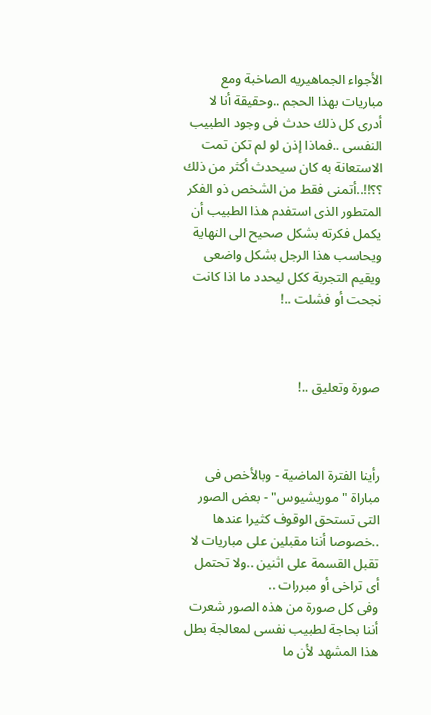الأجواء الجماهيريه الصاخبة ومع مباريات بهذا الحجم ..وحقيقة أنا لا أدرى كل ذلك حدث فى وجود الطبيب النفسى ..فماذا إذن لو لم تكن تمت الاستعانة به كان سيحدث أكثر من ذلك ؟؟!!..أتمنى فقط من الشخص ذو الفكر المتطور الذى استفدم هذا الطبيب أن يكمل فكرته بشكل صحيح الى النهاية ويحاسب هذا الرجل بشكل واضعى ويقيم التجربة ككل ليحدد ما اذا كانت نجحت أو فشلت ..!



صورة وتعليق ..!



رأينا الفترة الماضية - وبالأخص فى مباراة "موريشيوس" - بعض الصور التى تستحق الوقوف كثيرا عندها ..خصوصا أننا مقبلين على مباريات لا تقبل القسمة على اثنين ..ولا تحتمل أى تراخى أو مبررات ..
وفى كل صورة من هذه الصور شعرت أننا بحاجة لطبيب نفسى لمعالجة بطل هذا المشهد لأن ما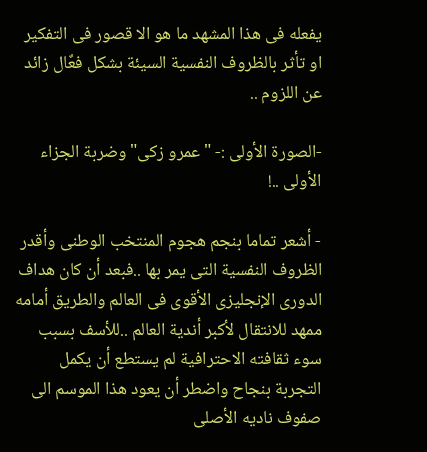يفعله فى هذا المشهد ما هو الا قصور فى التفكير او تأثر بالظروف النفسية السيئة بشكل فعٌال زائد عن اللزوم ..

-الصورة الأولى :- "عمرو زكى" وضربة الجزاء الأولى ..!

- أشعر تماما بنجم هجوم المنتخب الوطنى وأقدر الظروف النفسية التى يمر بها ..فبعد أن كان هداف الدورى الإنجليزى الأقوى فى العالم والطريق أمامه ممهد للانتقال لأكبر أندية العالم ..للأسف بسبب سوء ثقافته الاحترافية لم يستطع أن يكمل التجربة بنجاح واضطر أن يعود هذا الموسم الى صفوف ناديه الأصلى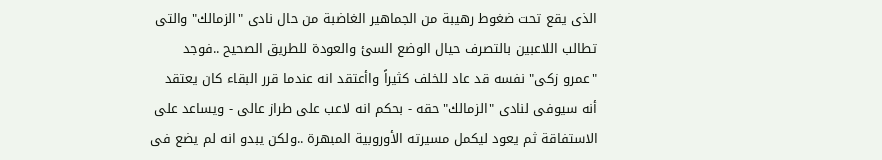الذى يقع تحت ضغوط رهيبة من الجماهير الغاضبة من حال نادى "الزمالك" والتى تطالب اللاعبين بالتصرف حيال الوضع السئ والعودة للطريق الصحيح ..فوجد "عمرو زكى" نفسه قد عاد للخلف كثيراً واأعتقد انه عندما قرر البقاء كان يعتقد أنه سيوفى لنادى "الزمالك" حقه - بحكم انه لاعب على طراز عالى - ويساعد على الاستفاقة ثم يعود ليكمل مسيرته الأوروبية المبهرة ..ولكن يبدو انه لم يضع فى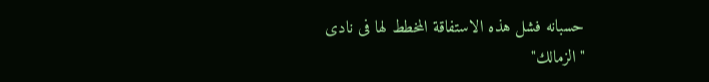حسبانه فشل هذه الاستفاقة المخطط لها فى نادى "الزمالك"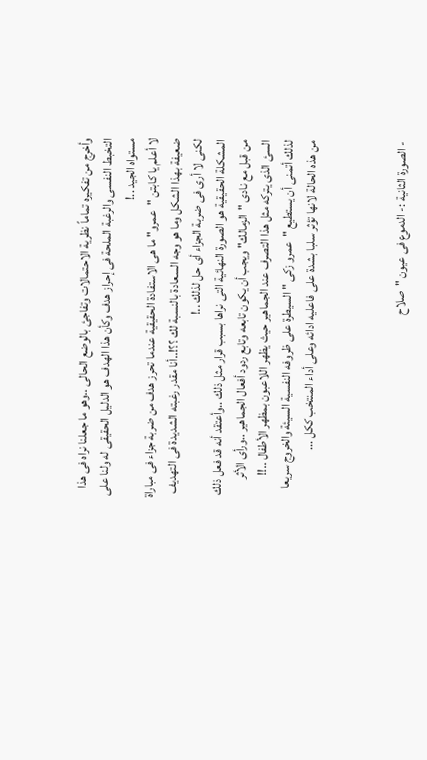وأخرج من تفكيره تماماً نظرية الاحتمالات وتفاجئ بالوضع الحالى ..وهو ما جعلنا نراه فى هذا التخبط النفسى والرغبة الملحة فى إحراز هدف وكأن هذا الهدف هو الدليل الحقيقى له ولنا على مستواه الجيد ..!
لا أعلم يا كابتن "عمرو" ما هى الاستفادة الحقيقية عندما تحرز هدف من ضربة جزاء فى مباراة ضعيفة بهذا الشكل وما هو وجه السعادة بالنسبة لك ؟؟!..أنا مقدر رغبته الشديدة فى التهديف لكنى لا أرى فى ضربة الجزاء أى حل لذلك ..!
المشكلة الحقيقية هو الصورة النهائية التى نراها بسبب قرار مثل ذلك ..وأعتقد أنه قد فعل ذلك من قبل مع نادى "الزمالك" ويجب أن يكون تابعه وتابع ردود أفعال الجماهير ..ورأى الأثر السئ الذى يتركه مثل هذا التصرف عند الجماهير حيث يظهر اللاعبون بمظهر الأطفال ..!!
لذلك أتمنى أن يستطيع "عمرو زكى " السيطرة على ظروفه النفسية السيئة والخروج سريعا من هذه الحالة لانها تؤثر سلبا بشدة على فاعليه ادائه وعلى أداء المنتخب ككل ...



- الصورة الثانية :- الدموع فى عيون "صلاح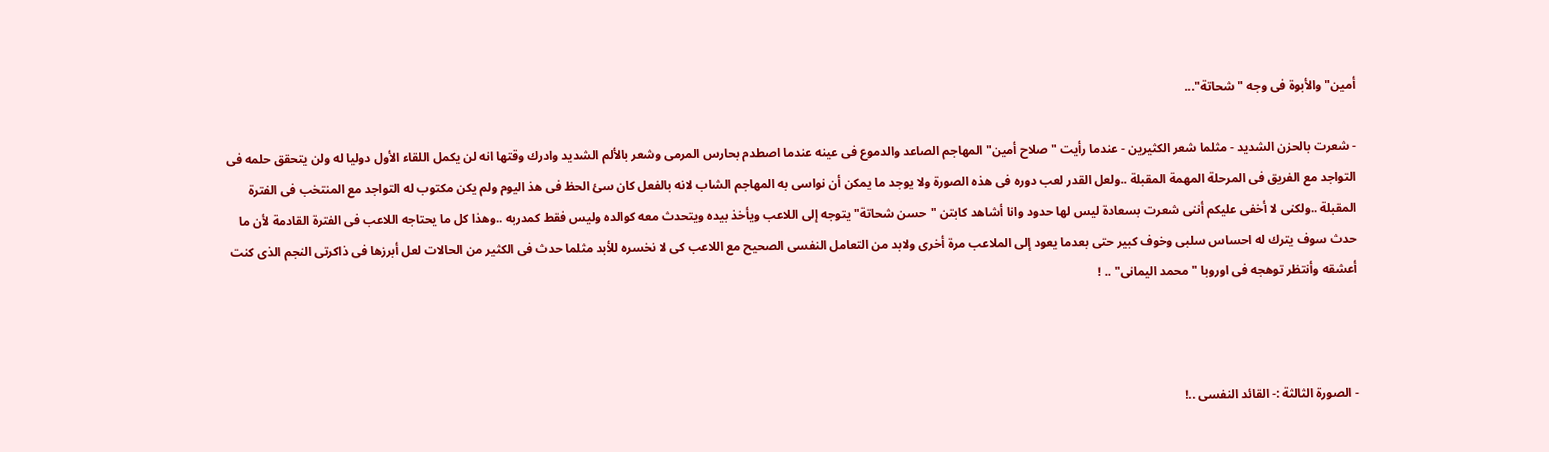أمين" والأبوة فى وجه "شحاتة"...

- شعرت بالحزن الشديد - مثلما شعر الكثيرين - عندما رأيت "صلاح أمين" المهاجم الصاعد والدموع فى عينه عندما اصطدم بحارس المرمى وشعر بالألم الشديد وادرك وقتها انه لن يكمل اللقاء الأول دوليا له ولن يتحقق حلمه فى التواجد مع الفريق فى المرحلة المهمة المقبلة ..ولعل القدر لعب دوره فى هذه الصورة ولا يوجد ما يمكن أن نواسى به المهاجم الشاب لانه بالفعل كان سئ الحظ فى هذ اليوم ولم يكن مكتوب له التواجد مع المنتخب فى الفترة المقبلة ..ولكنى لا أخفى عليكم أننى شعرت بسعادة ليس لها حدود وانا أشاهد كابتن "حسن شحاتة" يتوجه إلى اللاعب ويأخذ بيده ويتحدث معه كوالده وليس فقط كمدربه ..وهذا كل ما يحتاجه اللاعب فى الفترة القادمة لأن ما حدث سوف يترك له احساس سلبى وخوف كبير حتى بعدما يعود إلى الملاعب مرة أخرى ولابد من التعامل النفسى الصحيح مع اللاعب كى لا نخسره للأبد مثلما حدث فى الكثير من الحالات لعل أبرزها فى ذاكرتى النجم الذى كنت أعشقه وأنتظر توهجه فى اوروبا "محمد اليمانى" .. !



- الصورة الثالثة :- القائد النفسى ..!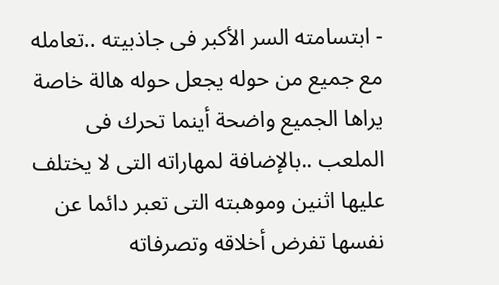- ابتسامته السر الأكبر فى جاذبيته ..تعامله مع جميع من حوله يجعل حوله هالة خاصة يراها الجميع واضحة أينما تحرك فى الملعب ..بالإضافة لمهاراته التى لا يختلف عليها اثنين وموهبته التى تعبر دائما عن نفسها تفرض أخلاقه وتصرفاته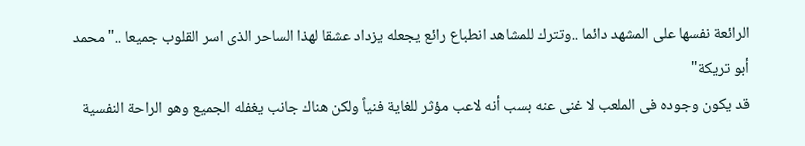الرائعة نفسها على المشهد دائما ..وتترك للمشاهد انطباع رائع يجعله يزداد عشقا لهذا الساحر الذى اسر القلوب جميعا .."محمد أبو تريكة"
قد يكون وجوده فى الملعب لا غنى عنه بسب أنه لاعب مؤثر للغاية فنياً ولكن هناك جانب يغفله الجميع وهو الراحة النفسية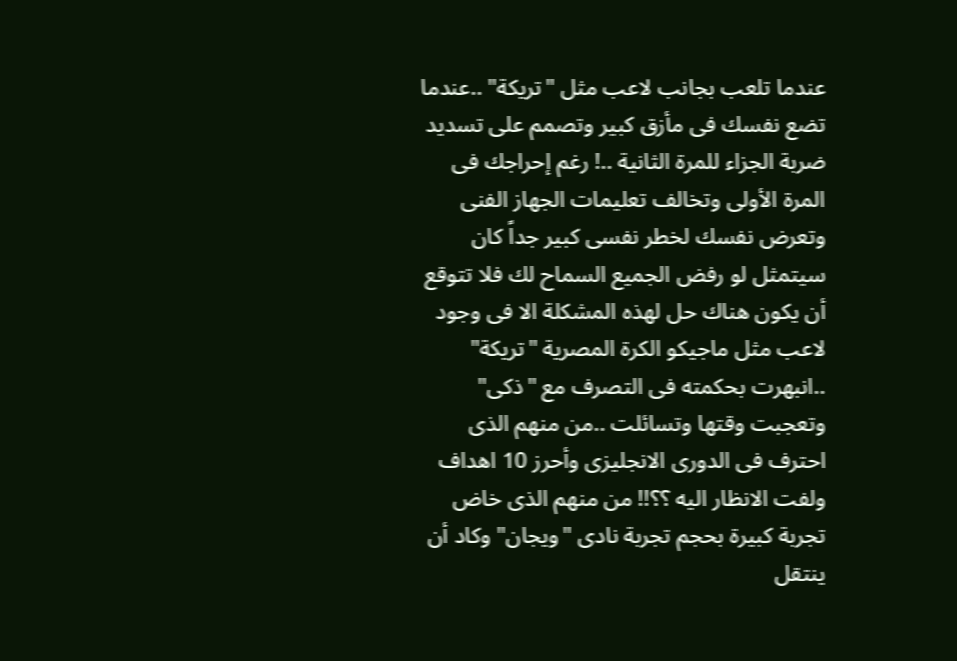عندما تلعب بجانب لاعب مثل "تريكة" ..عندما تضع نفسك فى مأزق كبير وتصمم على تسديد ضربة الجزاء للمرة الثانية ..! رغم إحراجك فى المرة الأولى وتخالف تعليمات الجهاز الفنى وتعرض نفسك لخطر نفسى كبير جداً كان سيتمثل لو رفض الجميع السماح لك فلا تتوقع أن يكون هناك حل لهذه المشكلة الا فى وجود لاعب مثل ماجيكو الكرة المصرية "تريكة" ..انبهرت بحكمته فى التصرف مع "ذكى" وتعجبت وقتها وتسائلت ..من منهم الذى احترف فى الدورى الانجليزى وأحرز 10 اهداف ولفت الانظار اليه ؟؟!! من منهم الذى خاض تجربة كبيرة بحجم تجربة نادى "ويجان" وكاد أن ينتقل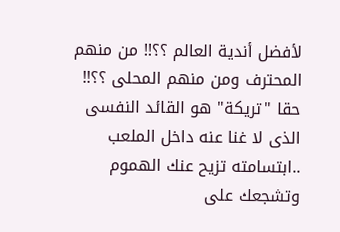لأفضل أندية العالم ؟؟!! من منهم المحترف ومن منهم المحلى ؟؟!!
حقا "تريكة" هو القائد النفسى الذى لا غنا عنه داخل الملعب ..ابتسامته تزيح عنك الهموم وتشجعك على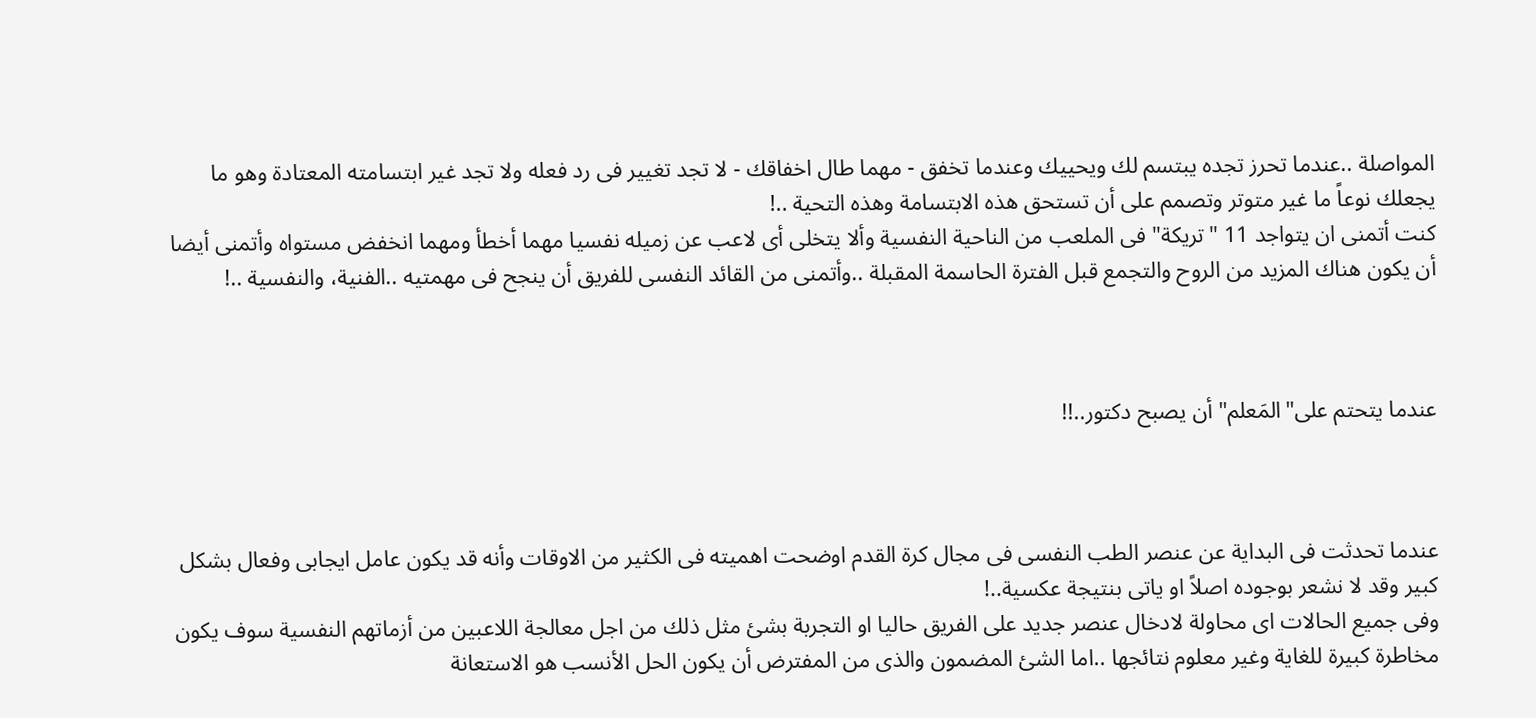المواصلة ..عندما تحرز تجده يبتسم لك ويحييك وعندما تخفق - مهما طال اخفاقك - لا تجد تغيير فى رد فعله ولا تجد غير ابتسامته المعتادة وهو ما يجعلك نوعاً ما غير متوتر وتصمم على أن تستحق هذه الابتسامة وهذه التحية ..!
كنت أتمنى ان يتواجد 11 "تريكة" فى الملعب من الناحية النفسية وألا يتخلى أى لاعب عن زميله نفسيا مهما أخطأ ومهما انخفض مستواه وأتمنى أيضا أن يكون هناك المزيد من الروح والتجمع قبل الفترة الحاسمة المقبلة ..وأتمنى من القائد النفسى للفريق أن ينجح فى مهمتيه ..الفنية، والنفسية ..!



عندما يتحتم على"المَعلم" أن يصبح دكتور..!!



عندما تحدثت فى البداية عن عنصر الطب النفسى فى مجال كرة القدم اوضحت اهميته فى الكثير من الاوقات وأنه قد يكون عامل ايجابى وفعال بشكل كبير وقد لا نشعر بوجوده اصلاً او ياتى بنتيجة عكسية..!
وفى جميع الحالات اى محاولة لادخال عنصر جديد على الفريق حاليا او التجربة بشئ مثل ذلك من اجل معالجة اللاعبين من أزماتهم النفسية سوف يكون مخاطرة كبيرة للغاية وغير معلوم نتائجها ..اما الشئ المضمون والذى من المفترض أن يكون الحل الأنسب هو الاستعانة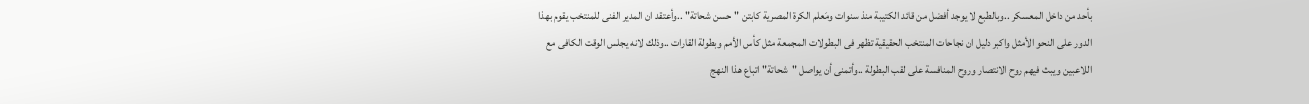بأحد من داخل المعسكر ..وبالطبع لا يوجد أفضل من قائد الكتيبة منذ سنوات ومَعلم الكرة المصرية كابتن "حسن شحاتة" ..وأعتقد ان المدير الفنى للمنتخب يقوم بهذا الدور على النحو الأمثل واكبر دليل ان نجاحات المنتخب الحقيقية تظهر فى البطولات المجمعة مثل كأس الأمم وبطولة القارات ..وذلك لانه يجلس الوقت الكافى مع اللاعبين ويبث فيهم روح الانتصار وروح المنافسة على لقب البطولة ..وأتمنى أن يواصل "شحاتة" اتباع هذا النهج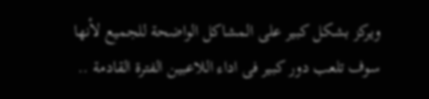ويركز بشكل كبير على المشاكل الواضحة للجميع لأنها سوف تلعب دور كبير فى اداء اللاعبين الفترة القادمة ..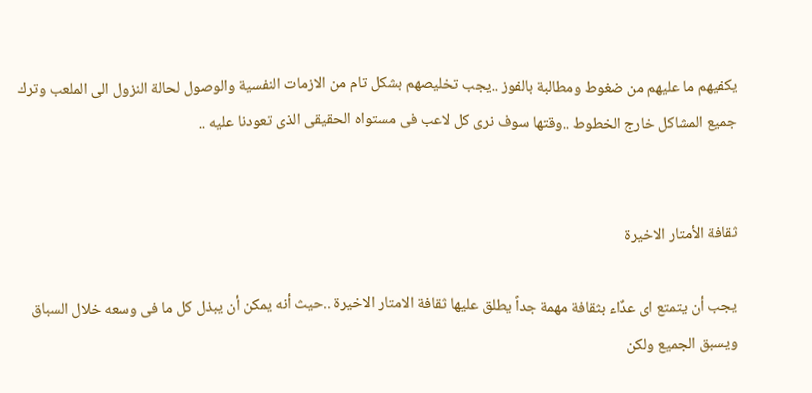يكفيهم ما عليهم من ضغوط ومطالبة بالفوز ..يجب تخليصهم بشكل تام من الازمات النفسية والوصول لحالة النزول الى الملعب وترك جميع المشاكل خارج الخطوط ..وقتها سوف نرى كل لاعب فى مستواه الحقيقى الذى تعودنا عليه ..


ثقافة الأمتار الاخيرة

يجب أن يتمتع اى عدٌاء بثقافة مهمة جداً يطلق عليها ثقافة الامتار الاخيرة ..حيث أنه يمكن أن يبذل كل ما فى وسعه خلال السباق ويسبق الجميع ولكن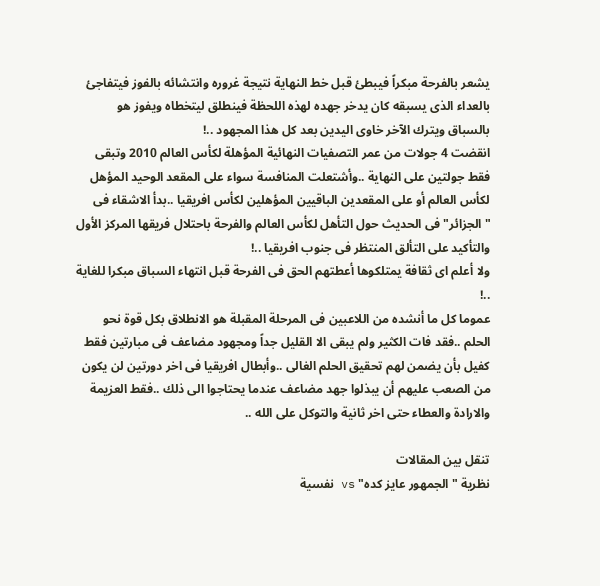يشعر بالفرحة مبكراً فيبطئ قبل خط النهاية نتيجة غروره وانتشائه بالفوز فيتفاجئ بالعداء الذى يسبقه كان يدخر جهده لهذه اللحظة فينطلق ليتخطاه ويفوز هو بالسباق ويترك الآخر خاوى اليدين بعد كل هذا المجهود ..!
انقضت 4 جولات من عمر التصفيات النهائية المؤهلة لكأس العالم 2010 وتبقى فقط جولتين على النهاية ..وأشتعلت المنافسة سواء على المقعد الوحيد المؤهل لكأس العالم أو على المقعدين الباقيين المؤهلين لكأس افريقيا ..بدأ الاشقاء فى "الجزائر" فى الحديث حول التأهل لكأس العالم والفرحة باحتلال فريقها المركز الأول والتأكيد على التألق المنتظر فى جنوب افريقيا ..!
ولا أعلم اى ثقافة يمتلكوها أعطتهم الحق فى الفرحة قبل انتهاء السباق مبكرا للغاية ..!
عموما كل ما أنشده من اللاعبين فى المرحلة المقبلة هو الانطلاق بكل قوة نحو الحلم ..فقد فات الكثير ولم يبقى الا القليل جداً ومجهود مضاعف فى مبارتين فقط كفيل بأن يضمن لهم تحقيق الحلم الغالى ..وأبطال افريقيا فى اخر دورتين لن يكون من الصعب عليهم أن يبذلوا جهد مضاعف عندما يحتاجوا الى ذلك ..فقط العزيمة والارادة والعطاء حتى اخر ثانية والتوكل على الله ..

تنقل بين المقالات
نظرية "الجمهور عايز كده" vs نفسية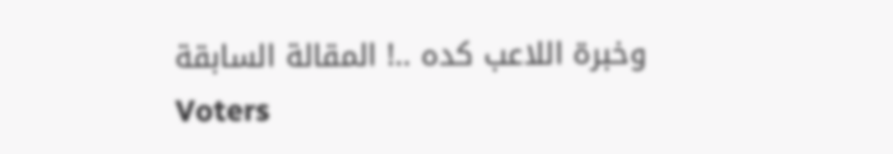وخبرة اللاعب كده ..! المقالة السابقة
Voters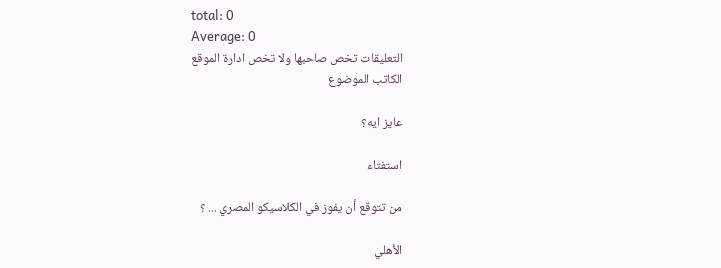total: 0
Average: 0
التعليقات تخص صاحبها ولا تخص ادارة الموقع
الكاتب الموضوع

عايز ايه؟

استفتاء

من تتوقع أن يفوز في الكلاسيكو المصري ... ؟

الأهلي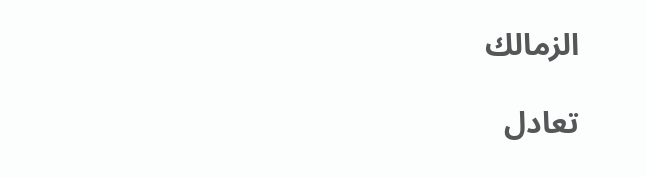الزمالك

تعادل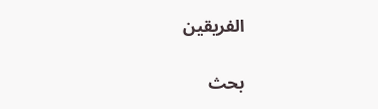الفريقين

بحث